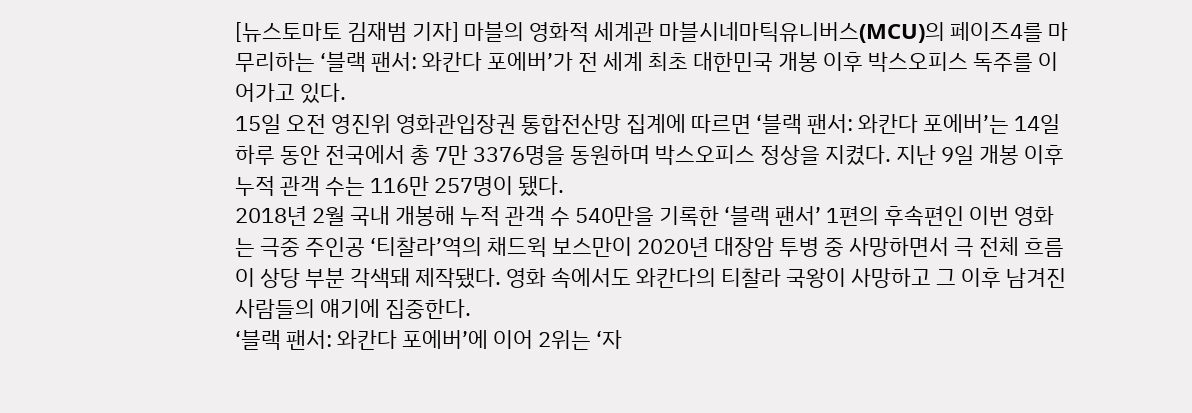[뉴스토마토 김재범 기자] 마블의 영화적 세계관 마블시네마틱유니버스(MCU)의 페이즈4를 마무리하는 ‘블랙 팬서: 와칸다 포에버’가 전 세계 최초 대한민국 개봉 이후 박스오피스 독주를 이어가고 있다.
15일 오전 영진위 영화관입장권 통합전산망 집계에 따르면 ‘블랙 팬서: 와칸다 포에버’는 14일 하루 동안 전국에서 총 7만 3376명을 동원하며 박스오피스 정상을 지켰다. 지난 9일 개봉 이후 누적 관객 수는 116만 257명이 됐다.
2018년 2월 국내 개봉해 누적 관객 수 540만을 기록한 ‘블랙 팬서’ 1편의 후속편인 이번 영화는 극중 주인공 ‘티찰라’역의 채드윅 보스만이 2020년 대장암 투병 중 사망하면서 극 전체 흐름이 상당 부분 각색돼 제작됐다. 영화 속에서도 와칸다의 티찰라 국왕이 사망하고 그 이후 남겨진 사람들의 얘기에 집중한다.
‘블랙 팬서: 와칸다 포에버’에 이어 2위는 ‘자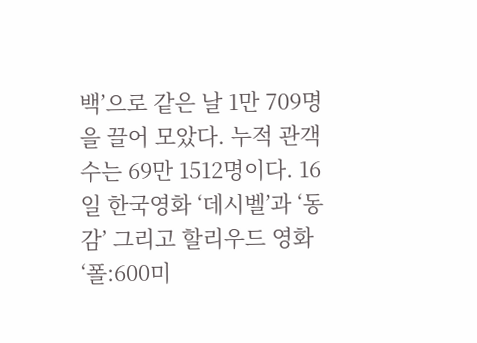백’으로 같은 날 1만 709명을 끌어 모았다. 누적 관객 수는 69만 1512명이다. 16일 한국영화 ‘데시벨’과 ‘동감’ 그리고 할리우드 영화 ‘폴:600미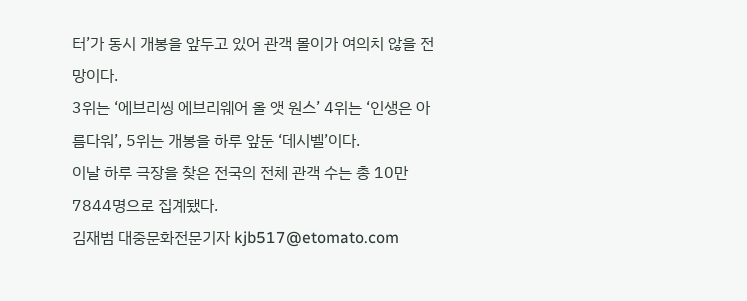터’가 동시 개봉을 앞두고 있어 관객 몰이가 여의치 않을 전망이다.
3위는 ‘에브리씽 에브리웨어 올 앳 원스’ 4위는 ‘인생은 아름다워’, 5위는 개봉을 하루 앞둔 ‘데시벨’이다.
이날 하루 극장을 찾은 전국의 전체 관객 수는 총 10만 7844명으로 집계됐다.
김재범 대중문화전문기자 kjb517@etomato.com